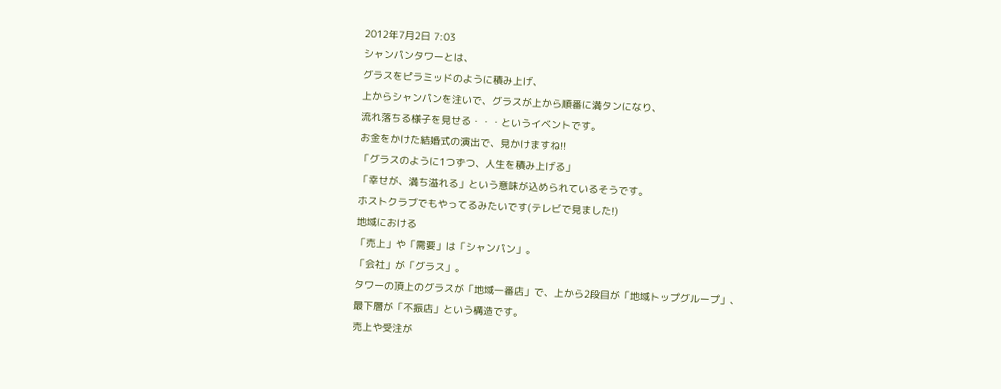2012年7月2日 7:03
シャンパンタワーとは、
グラスをピラミッドのように積み上げ、
上からシャンパンを注いで、グラスが上から順番に満タンになり、
流れ落ちる様子を見せる・・・というイベントです。
お金をかけた結婚式の演出で、見かけますね!!
「グラスのように1つずつ、人生を積み上げる」
「幸せが、満ち溢れる」という意味が込められているそうです。
ホストクラブでもやってるみたいです(テレビで見ました!)
地域における
「売上」や「需要」は「シャンパン」。
「会社」が「グラス」。
タワーの頂上のグラスが「地域一番店」で、上から2段目が「地域トップグループ」、
最下層が「不振店」という構造です。
売上や受注が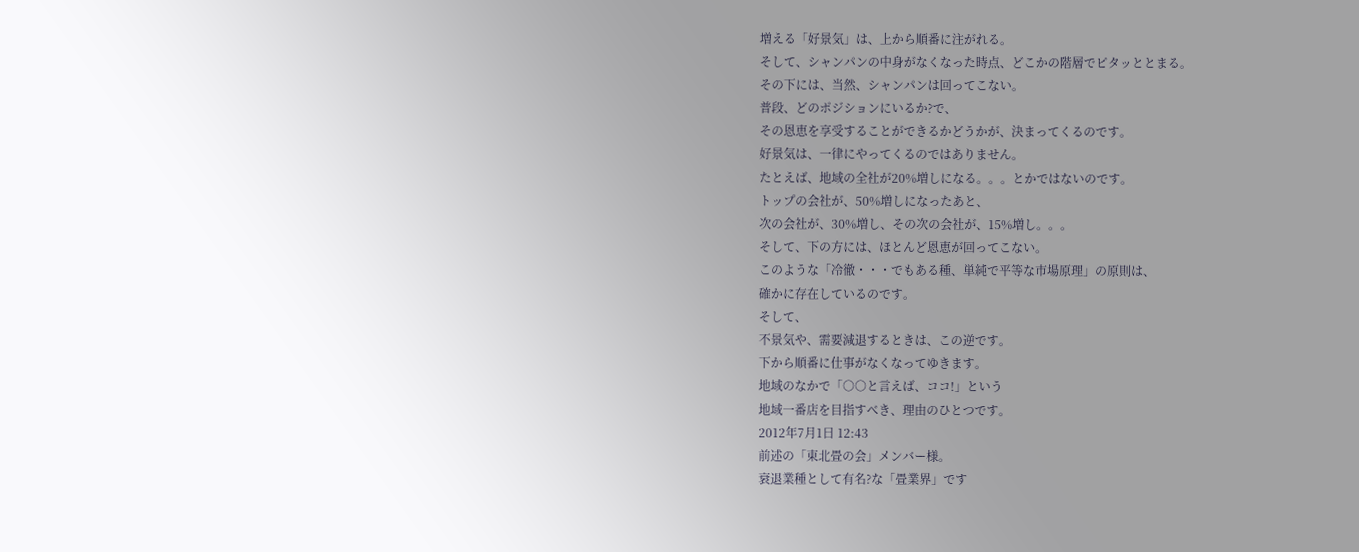増える「好景気」は、上から順番に注がれる。
そして、シャンパンの中身がなくなった時点、どこかの階層でピタッととまる。
その下には、当然、シャンパンは回ってこない。
普段、どのポジションにいるか?で、
その恩恵を享受することができるかどうかが、決まってくるのです。
好景気は、一律にやってくるのではありません。
たとえば、地域の全社が20%増しになる。。。とかではないのです。
トップの会社が、50%増しになったあと、
次の会社が、30%増し、その次の会社が、15%増し。。。
そして、下の方には、ほとんど恩恵が回ってこない。
このような「冷徹・・・でもある種、単純で平等な市場原理」の原則は、
確かに存在しているのです。
そして、
不景気や、需要減退するときは、この逆です。
下から順番に仕事がなくなってゆきます。
地域のなかで「○○と言えば、ココ!」という
地域一番店を目指すべき、理由のひとつです。
2012年7月1日 12:43
前述の「東北畳の会」メンバー様。
衰退業種として有名?な「畳業界」です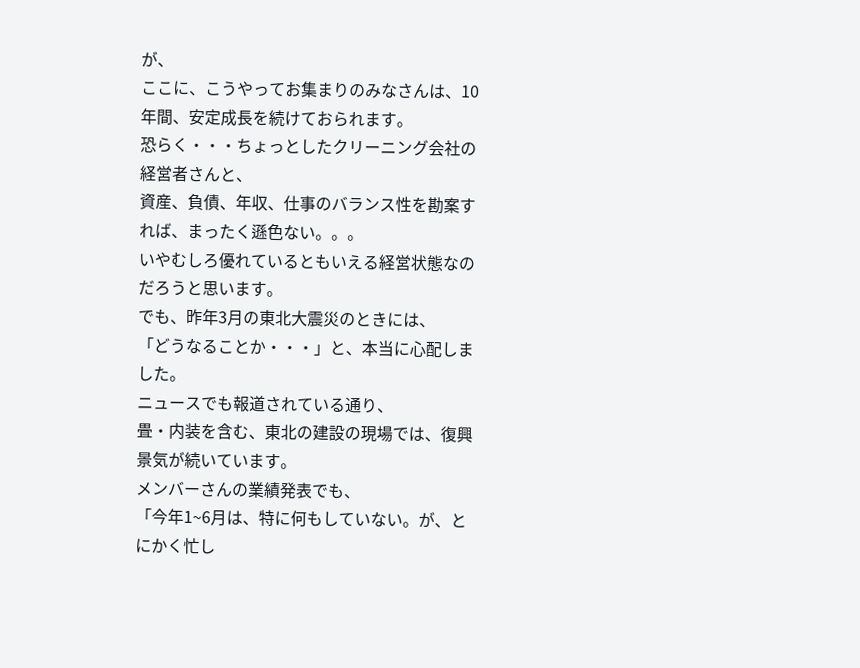が、
ここに、こうやってお集まりのみなさんは、10年間、安定成長を続けておられます。
恐らく・・・ちょっとしたクリーニング会社の経営者さんと、
資産、負債、年収、仕事のバランス性を勘案すれば、まったく遜色ない。。。
いやむしろ優れているともいえる経営状態なのだろうと思います。
でも、昨年3月の東北大震災のときには、
「どうなることか・・・」と、本当に心配しました。
ニュースでも報道されている通り、
畳・内装を含む、東北の建設の現場では、復興景気が続いています。
メンバーさんの業績発表でも、
「今年1~6月は、特に何もしていない。が、とにかく忙し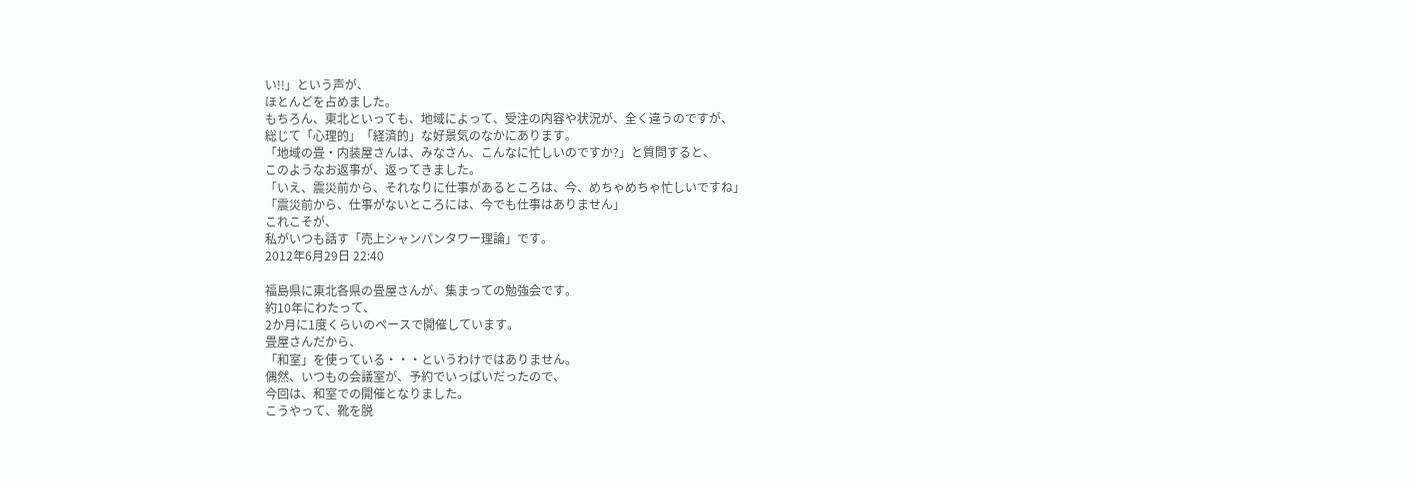い!!」という声が、
ほとんどを占めました。
もちろん、東北といっても、地域によって、受注の内容や状況が、全く違うのですが、
総じて「心理的」「経済的」な好景気のなかにあります。
「地域の畳・内装屋さんは、みなさん、こんなに忙しいのですか?」と質問すると、
このようなお返事が、返ってきました。
「いえ、震災前から、それなりに仕事があるところは、今、めちゃめちゃ忙しいですね」
「震災前から、仕事がないところには、今でも仕事はありません」
これこそが、
私がいつも話す「売上シャンパンタワー理論」です。
2012年6月29日 22:40

福島県に東北各県の畳屋さんが、集まっての勉強会です。
約10年にわたって、
2か月に1度くらいのペースで開催しています。
畳屋さんだから、
「和室」を使っている・・・というわけではありません。
偶然、いつもの会議室が、予約でいっぱいだったので、
今回は、和室での開催となりました。
こうやって、靴を脱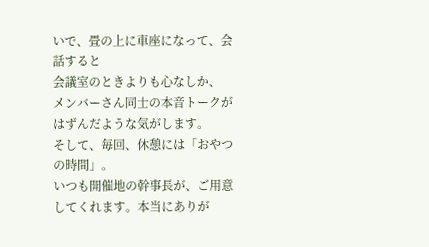いで、畳の上に車座になって、会話すると
会議室のときよりも心なしか、
メンバーさん同士の本音トークがはずんだような気がします。
そして、毎回、休憩には「おやつの時間」。
いつも開催地の幹事長が、ご用意してくれます。本当にありが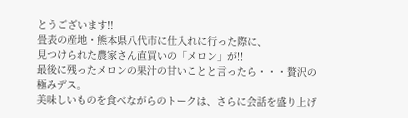とうございます!!
畳表の産地・熊本県八代市に仕入れに行った際に、
見つけられた農家さん直買いの「メロン」が!!
最後に残ったメロンの果汁の甘いことと言ったら・・・贅沢の極みデス。
美味しいものを食べながらのトークは、さらに会話を盛り上げ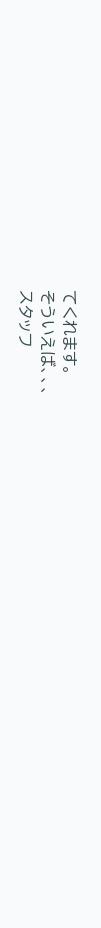てくれます。
そういえば、、、
スタッフ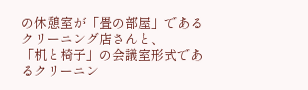の休憩室が「畳の部屋」であるクリーニング店さんと、
「机と椅子」の会議室形式であるクリーニン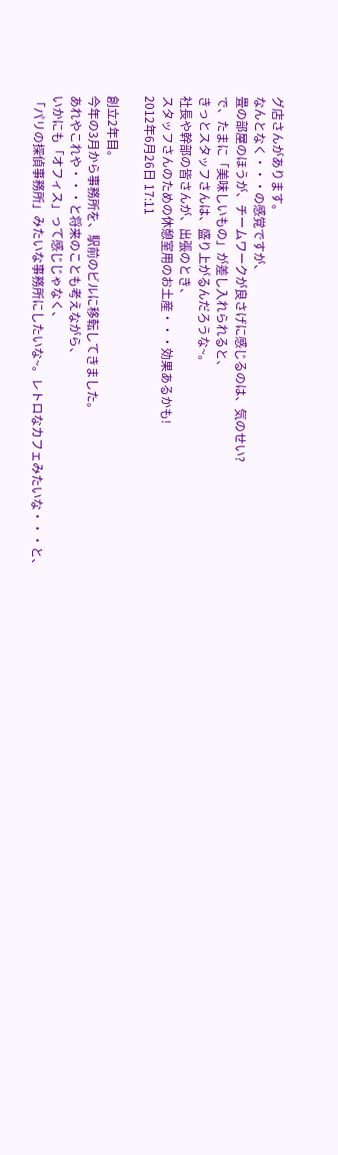グ店さんがあります。
なんとなく・・・の感覚ですが、
畳の部屋のほうが、チームワークが良さげに感じるのは、気のせい?
で、たまに「美味しいもの」が差し入れられると、
きっとスタッフさんは、盛り上がるんだろうな~。
社長や幹部の皆さんが、出張のとき、
スタッフさんのための休憩室用のお土産・・・効果あるかも!
2012年6月26日 17:11

創立2年目。
今年の3月から事務所を、駅前のビルに移転してきました。
あれやこれや・・・と将来のことも考えながら、
いかにも「オフィス」って感じじゃなく、
「パリの探偵事務所」みたいな事務所にしたいな~。レトロなカフェみたいな・・・と、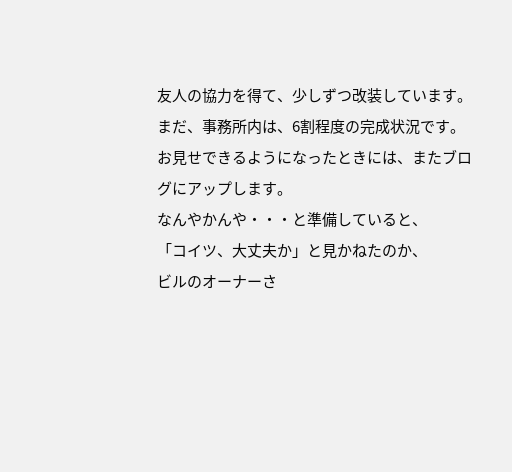友人の協力を得て、少しずつ改装しています。
まだ、事務所内は、6割程度の完成状況です。
お見せできるようになったときには、またブログにアップします。
なんやかんや・・・と準備していると、
「コイツ、大丈夫か」と見かねたのか、
ビルのオーナーさ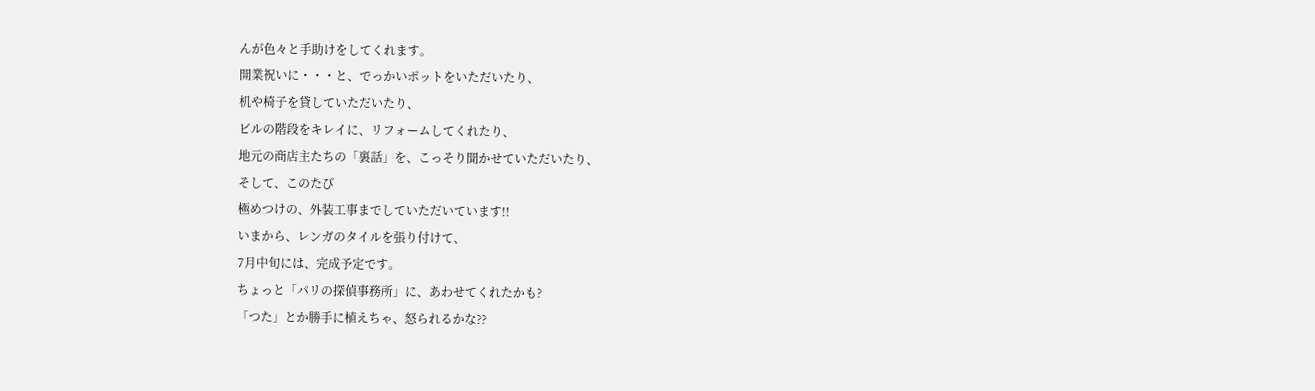んが色々と手助けをしてくれます。
開業祝いに・・・と、でっかいポットをいただいたり、
机や椅子を貸していただいたり、
ビルの階段をキレイに、リフォームしてくれたり、
地元の商店主たちの「裏話」を、こっそり聞かせていただいたり、
そして、このたび
極めつけの、外装工事までしていただいています!!
いまから、レンガのタイルを張り付けて、
7月中旬には、完成予定です。
ちょっと「パリの探偵事務所」に、あわせてくれたかも?
「つた」とか勝手に植えちゃ、怒られるかな??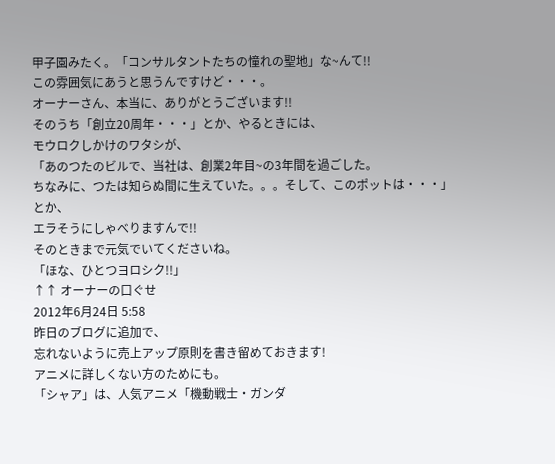甲子園みたく。「コンサルタントたちの憧れの聖地」な~んて!!
この雰囲気にあうと思うんですけど・・・。
オーナーさん、本当に、ありがとうございます!!
そのうち「創立20周年・・・」とか、やるときには、
モウロクしかけのワタシが、
「あのつたのビルで、当社は、創業2年目~の3年間を過ごした。
ちなみに、つたは知らぬ間に生えていた。。。そして、このポットは・・・」とか、
エラそうにしゃべりますんで!!
そのときまで元気でいてくださいね。
「ほな、ひとつヨロシク!!」
↑↑ オーナーの口ぐせ
2012年6月24日 5:58
昨日のブログに追加で、
忘れないように売上アップ原則を書き留めておきます!
アニメに詳しくない方のためにも。
「シャア」は、人気アニメ「機動戦士・ガンダ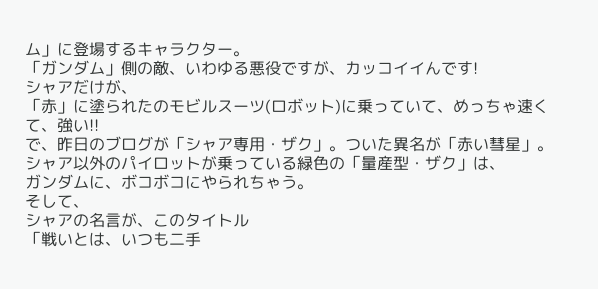ム」に登場するキャラクター。
「ガンダム」側の敵、いわゆる悪役ですが、カッコイイんです!
シャアだけが、
「赤」に塗られたのモビルスーツ(ロボット)に乗っていて、めっちゃ速くて、強い!!
で、昨日のブログが「シャア専用・ザク」。ついた異名が「赤い彗星」。
シャア以外のパイロットが乗っている緑色の「量産型・ザク」は、
ガンダムに、ボコボコにやられちゃう。
そして、
シャアの名言が、このタイトル
「戦いとは、いつも二手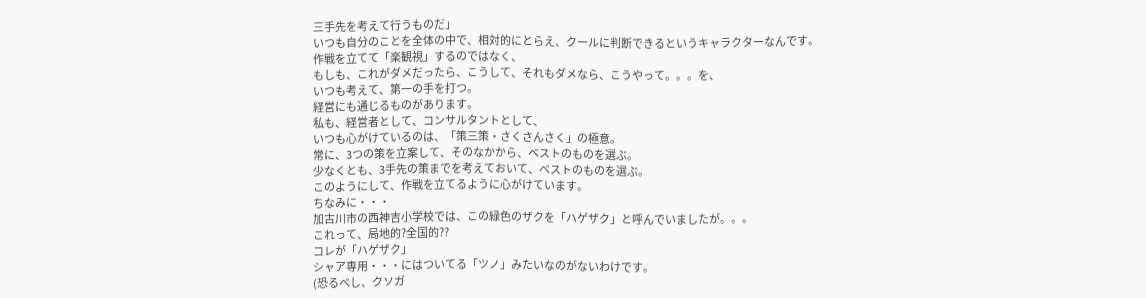三手先を考えて行うものだ」
いつも自分のことを全体の中で、相対的にとらえ、クールに判断できるというキャラクターなんです。
作戦を立てて「楽観視」するのではなく、
もしも、これがダメだったら、こうして、それもダメなら、こうやって。。。を、
いつも考えて、第一の手を打つ。
経営にも通じるものがあります。
私も、経営者として、コンサルタントとして、
いつも心がけているのは、「策三策・さくさんさく」の極意。
常に、3つの策を立案して、そのなかから、ベストのものを選ぶ。
少なくとも、3手先の策までを考えておいて、ベストのものを選ぶ。
このようにして、作戦を立てるように心がけています。
ちなみに・・・
加古川市の西神吉小学校では、この緑色のザクを「ハゲザク」と呼んでいましたが。。。
これって、局地的?全国的??
コレが「ハゲザク」
シャア専用・・・にはついてる「ツノ」みたいなのがないわけです。
(恐るべし、クソガ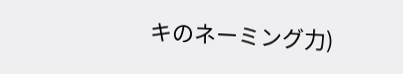キのネーミング力)